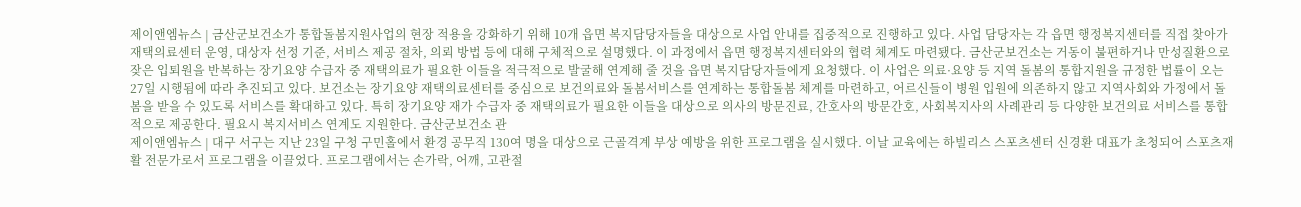제이앤엠뉴스 | 금산군보건소가 통합돌봄지원사업의 현장 적용을 강화하기 위해 10개 읍면 복지담당자들을 대상으로 사업 안내를 집중적으로 진행하고 있다. 사업 담당자는 각 읍면 행정복지센터를 직접 찾아가 재택의료센터 운영, 대상자 선정 기준, 서비스 제공 절차, 의뢰 방법 등에 대해 구체적으로 설명했다. 이 과정에서 읍면 행정복지센터와의 협력 체계도 마련됐다. 금산군보건소는 거동이 불편하거나 만성질환으로 잦은 입퇴원을 반복하는 장기요양 수급자 중 재택의료가 필요한 이들을 적극적으로 발굴해 연계해 줄 것을 읍면 복지담당자들에게 요청했다. 이 사업은 의료·요양 등 지역 돌봄의 통합지원을 규정한 법률이 오는 27일 시행됨에 따라 추진되고 있다. 보건소는 장기요양 재택의료센터를 중심으로 보건의료와 돌봄서비스를 연계하는 통합돌봄 체계를 마련하고, 어르신들이 병원 입원에 의존하지 않고 지역사회와 가정에서 돌봄을 받을 수 있도록 서비스를 확대하고 있다. 특히 장기요양 재가 수급자 중 재택의료가 필요한 이들을 대상으로 의사의 방문진료, 간호사의 방문간호, 사회복지사의 사례관리 등 다양한 보건의료 서비스를 통합적으로 제공한다. 필요시 복지서비스 연계도 지원한다. 금산군보건소 관
제이앤엠뉴스 | 대구 서구는 지난 23일 구청 구민홀에서 환경 공무직 130여 명을 대상으로 근골격계 부상 예방을 위한 프로그램을 실시했다. 이날 교육에는 하빌리스 스포츠센터 신경환 대표가 초청되어 스포츠재활 전문가로서 프로그램을 이끌었다. 프로그램에서는 손가락, 어깨, 고관절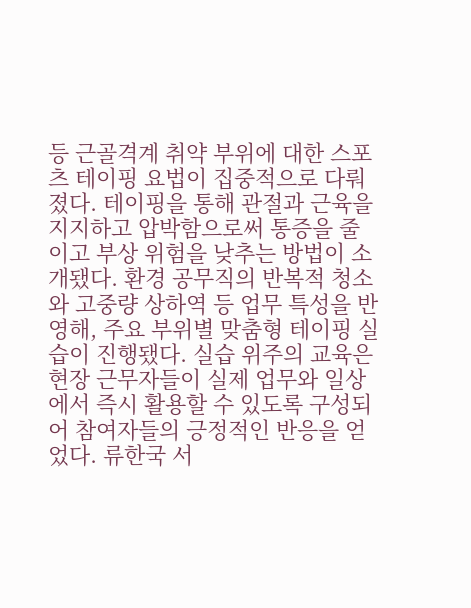등 근골격계 취약 부위에 대한 스포츠 테이핑 요법이 집중적으로 다뤄졌다. 테이핑을 통해 관절과 근육을 지지하고 압박함으로써 통증을 줄이고 부상 위험을 낮추는 방법이 소개됐다. 환경 공무직의 반복적 청소와 고중량 상하역 등 업무 특성을 반영해, 주요 부위별 맞춤형 테이핑 실습이 진행됐다. 실습 위주의 교육은 현장 근무자들이 실제 업무와 일상에서 즉시 활용할 수 있도록 구성되어 참여자들의 긍정적인 반응을 얻었다. 류한국 서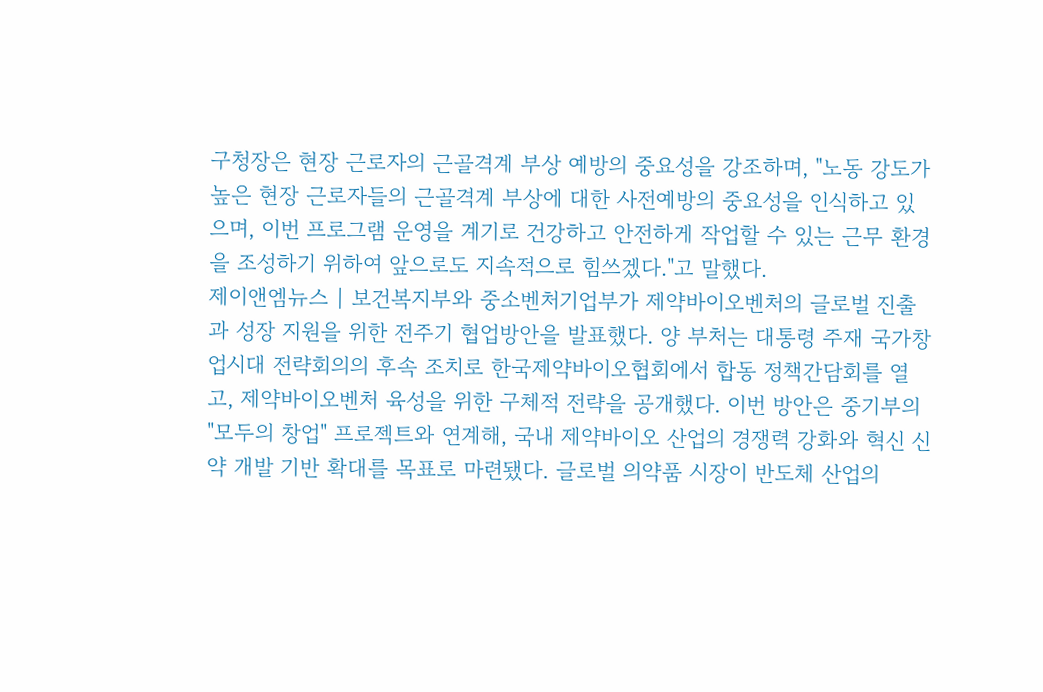구청장은 현장 근로자의 근골격계 부상 예방의 중요성을 강조하며, "노동 강도가 높은 현장 근로자들의 근골격계 부상에 대한 사전예방의 중요성을 인식하고 있으며, 이번 프로그램 운영을 계기로 건강하고 안전하게 작업할 수 있는 근무 환경을 조성하기 위하여 앞으로도 지속적으로 힘쓰겠다."고 말했다.
제이앤엠뉴스 | 보건복지부와 중소벤처기업부가 제약바이오벤처의 글로벌 진출과 성장 지원을 위한 전주기 협업방안을 발표했다. 양 부처는 대통령 주재 국가창업시대 전략회의의 후속 조치로 한국제약바이오협회에서 합동 정책간담회를 열고, 제약바이오벤처 육성을 위한 구체적 전략을 공개했다. 이번 방안은 중기부의 "모두의 창업" 프로젝트와 연계해, 국내 제약바이오 산업의 경쟁력 강화와 혁신 신약 개발 기반 확대를 목표로 마련됐다. 글로벌 의약품 시장이 반도체 산업의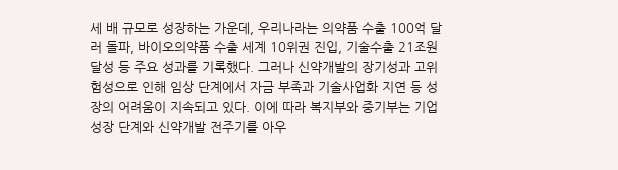세 배 규모로 성장하는 가운데, 우리나라는 의약품 수출 100억 달러 돌파, 바이오의약품 수출 세계 10위권 진입, 기술수출 21조원 달성 등 주요 성과를 기록했다. 그러나 신약개발의 장기성과 고위험성으로 인해 임상 단계에서 자금 부족과 기술사업화 지연 등 성장의 어려움이 지속되고 있다. 이에 따라 복지부와 중기부는 기업 성장 단계와 신약개발 전주기를 아우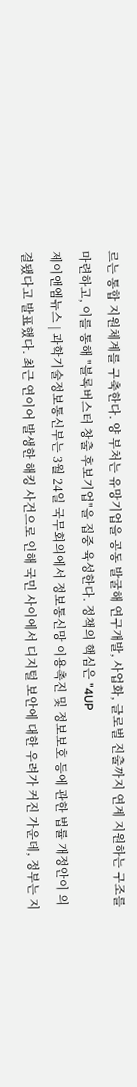르는 통합 지원체계를 구축한다. 양 부처는 유망기업을 공동 발굴해 연구개발, 사업화, 글로벌 진출까지 연계 지원하는 구조를 마련하고, 이를 통해 "블록버스터 창출 후보기업"을 집중 육성한다. 정책의 핵심은 "4UP
제이앤엠뉴스 | 과학기술정보통신부는 3월 24일 국무회의에서 정보통신망 이용촉진 및 정보보호 등에 관한 법률 개정안이 의결됐다고 발표했다. 최근 연이어 발생한 해킹 사건으로 인해 국민 사이에서 디지털 보안에 대한 우려가 커진 가운데, 정부는 지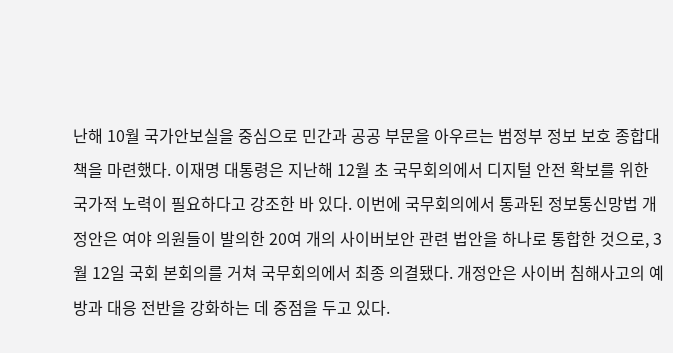난해 10월 국가안보실을 중심으로 민간과 공공 부문을 아우르는 범정부 정보 보호 종합대책을 마련했다. 이재명 대통령은 지난해 12월 초 국무회의에서 디지털 안전 확보를 위한 국가적 노력이 필요하다고 강조한 바 있다. 이번에 국무회의에서 통과된 정보통신망법 개정안은 여야 의원들이 발의한 20여 개의 사이버보안 관련 법안을 하나로 통합한 것으로, 3월 12일 국회 본회의를 거쳐 국무회의에서 최종 의결됐다. 개정안은 사이버 침해사고의 예방과 대응 전반을 강화하는 데 중점을 두고 있다.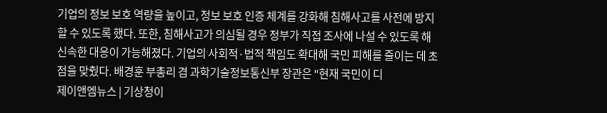기업의 정보 보호 역량을 높이고, 정보 보호 인증 체계를 강화해 침해사고를 사전에 방지할 수 있도록 했다. 또한, 침해사고가 의심될 경우 정부가 직접 조사에 나설 수 있도록 해 신속한 대응이 가능해졌다. 기업의 사회적·법적 책임도 확대해 국민 피해를 줄이는 데 초점을 맞췄다. 배경훈 부총리 겸 과학기술정보통신부 장관은 "현재 국민이 디
제이앤엠뉴스 | 기상청이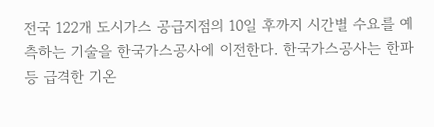전국 122개 도시가스 공급지점의 10일 후까지 시간별 수요를 예측하는 기술을 한국가스공사에 이전한다. 한국가스공사는 한파 등 급격한 기온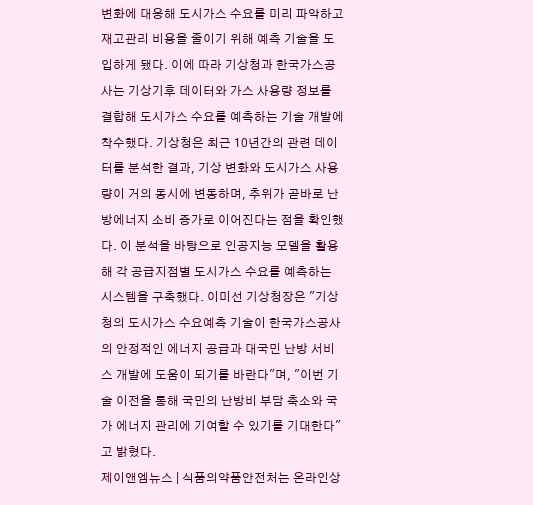변화에 대응해 도시가스 수요를 미리 파악하고 재고관리 비용을 줄이기 위해 예측 기술을 도입하게 됐다. 이에 따라 기상청과 한국가스공사는 기상기후 데이터와 가스 사용량 정보를 결합해 도시가스 수요를 예측하는 기술 개발에 착수했다. 기상청은 최근 10년간의 관련 데이터를 분석한 결과, 기상 변화와 도시가스 사용량이 거의 동시에 변동하며, 추위가 곧바로 난방에너지 소비 증가로 이어진다는 점을 확인했다. 이 분석을 바탕으로 인공지능 모델을 활용해 각 공급지점별 도시가스 수요를 예측하는 시스템을 구축했다. 이미선 기상청장은 "기상청의 도시가스 수요예측 기술이 한국가스공사의 안정적인 에너지 공급과 대국민 난방 서비스 개발에 도움이 되기를 바란다"며, "이번 기술 이전을 통해 국민의 난방비 부담 축소와 국가 에너지 관리에 기여할 수 있기를 기대한다"고 밝혔다.
제이앤엠뉴스 | 식품의약품안전처는 온라인상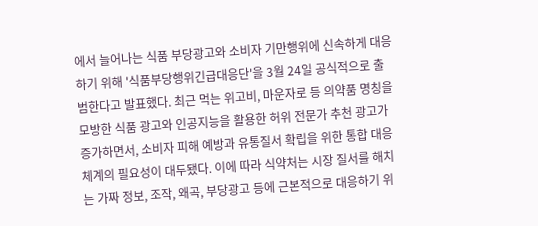에서 늘어나는 식품 부당광고와 소비자 기만행위에 신속하게 대응하기 위해 '식품부당행위긴급대응단'을 3월 24일 공식적으로 출범한다고 발표했다. 최근 먹는 위고비, 마운자로 등 의약품 명칭을 모방한 식품 광고와 인공지능을 활용한 허위 전문가 추천 광고가 증가하면서, 소비자 피해 예방과 유통질서 확립을 위한 통합 대응체계의 필요성이 대두됐다. 이에 따라 식약처는 시장 질서를 해치는 가짜 정보, 조작, 왜곡, 부당광고 등에 근본적으로 대응하기 위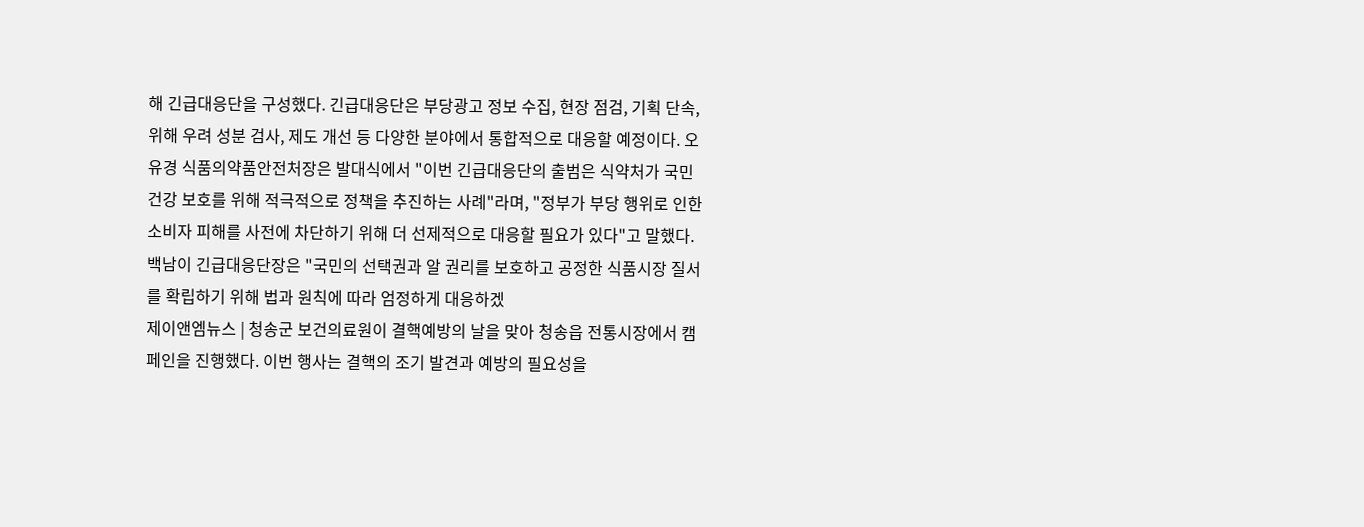해 긴급대응단을 구성했다. 긴급대응단은 부당광고 정보 수집, 현장 점검, 기획 단속, 위해 우려 성분 검사, 제도 개선 등 다양한 분야에서 통합적으로 대응할 예정이다. 오유경 식품의약품안전처장은 발대식에서 "이번 긴급대응단의 출범은 식약처가 국민 건강 보호를 위해 적극적으로 정책을 추진하는 사례"라며, "정부가 부당 행위로 인한 소비자 피해를 사전에 차단하기 위해 더 선제적으로 대응할 필요가 있다"고 말했다. 백남이 긴급대응단장은 "국민의 선택권과 알 권리를 보호하고 공정한 식품시장 질서를 확립하기 위해 법과 원칙에 따라 엄정하게 대응하겠
제이앤엠뉴스 | 청송군 보건의료원이 결핵예방의 날을 맞아 청송읍 전통시장에서 캠페인을 진행했다. 이번 행사는 결핵의 조기 발견과 예방의 필요성을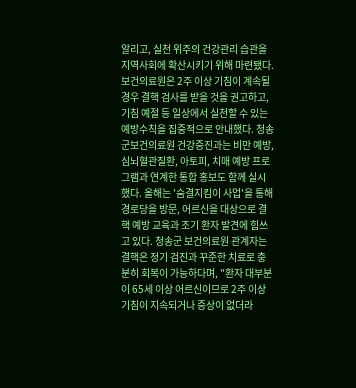알리고, 실천 위주의 건강관리 습관을 지역사회에 확산시키기 위해 마련됐다. 보건의료원은 2주 이상 기침이 계속될 경우 결핵 검사를 받을 것을 권고하고, 기침 예절 등 일상에서 실천할 수 있는 예방수칙을 집중적으로 안내했다. 청송군보건의료원 건강증진과는 비만 예방, 심뇌혈관질환, 아토피, 치매 예방 프로그램과 연계한 통합 홍보도 함께 실시했다. 올해는 '숨결지킴이 사업'을 통해 경로당을 방문, 어르신을 대상으로 결핵 예방 교육과 조기 환자 발견에 힘쓰고 있다. 청송군 보건의료원 관계자는 결핵은 정기 검진과 꾸준한 치료로 충분히 회복이 가능하다며, "환자 대부분이 65세 이상 어르신이므로 2주 이상 기침이 지속되거나 증상이 없더라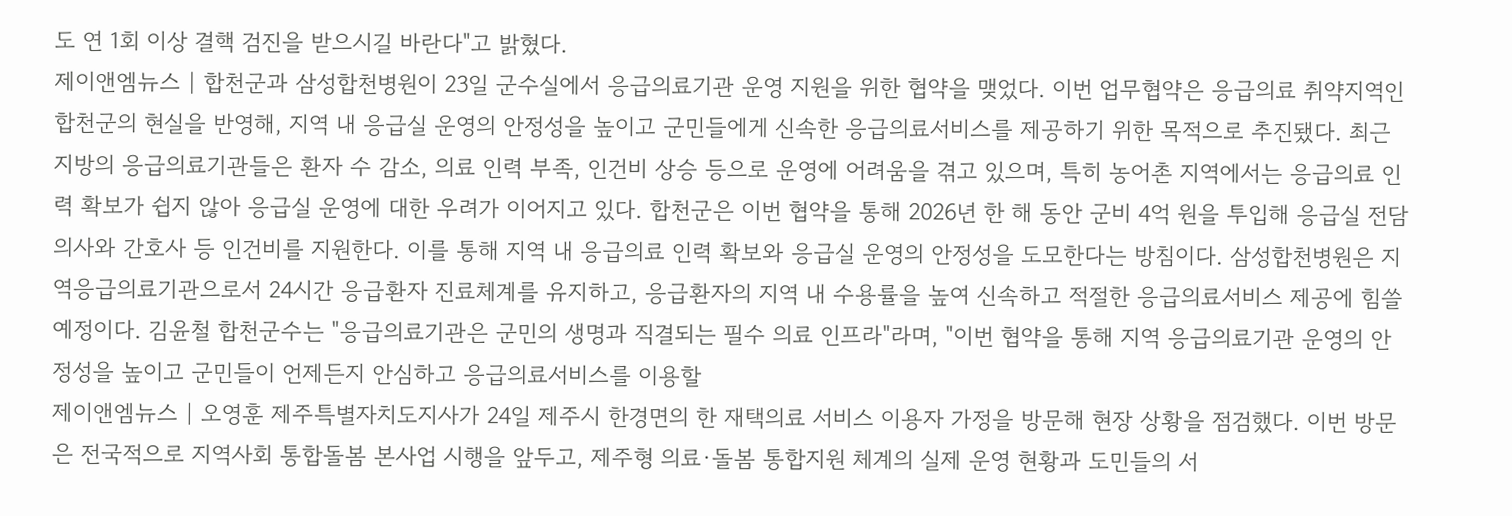도 연 1회 이상 결핵 검진을 받으시길 바란다"고 밝혔다.
제이앤엠뉴스 | 합천군과 삼성합천병원이 23일 군수실에서 응급의료기관 운영 지원을 위한 협약을 맺었다. 이번 업무협약은 응급의료 취약지역인 합천군의 현실을 반영해, 지역 내 응급실 운영의 안정성을 높이고 군민들에게 신속한 응급의료서비스를 제공하기 위한 목적으로 추진됐다. 최근 지방의 응급의료기관들은 환자 수 감소, 의료 인력 부족, 인건비 상승 등으로 운영에 어려움을 겪고 있으며, 특히 농어촌 지역에서는 응급의료 인력 확보가 쉽지 않아 응급실 운영에 대한 우려가 이어지고 있다. 합천군은 이번 협약을 통해 2026년 한 해 동안 군비 4억 원을 투입해 응급실 전담 의사와 간호사 등 인건비를 지원한다. 이를 통해 지역 내 응급의료 인력 확보와 응급실 운영의 안정성을 도모한다는 방침이다. 삼성합천병원은 지역응급의료기관으로서 24시간 응급환자 진료체계를 유지하고, 응급환자의 지역 내 수용률을 높여 신속하고 적절한 응급의료서비스 제공에 힘쓸 예정이다. 김윤철 합천군수는 "응급의료기관은 군민의 생명과 직결되는 필수 의료 인프라"라며, "이번 협약을 통해 지역 응급의료기관 운영의 안정성을 높이고 군민들이 언제든지 안심하고 응급의료서비스를 이용할
제이앤엠뉴스 | 오영훈 제주특별자치도지사가 24일 제주시 한경면의 한 재택의료 서비스 이용자 가정을 방문해 현장 상황을 점검했다. 이번 방문은 전국적으로 지역사회 통합돌봄 본사업 시행을 앞두고, 제주형 의료·돌봄 통합지원 체계의 실제 운영 현황과 도민들의 서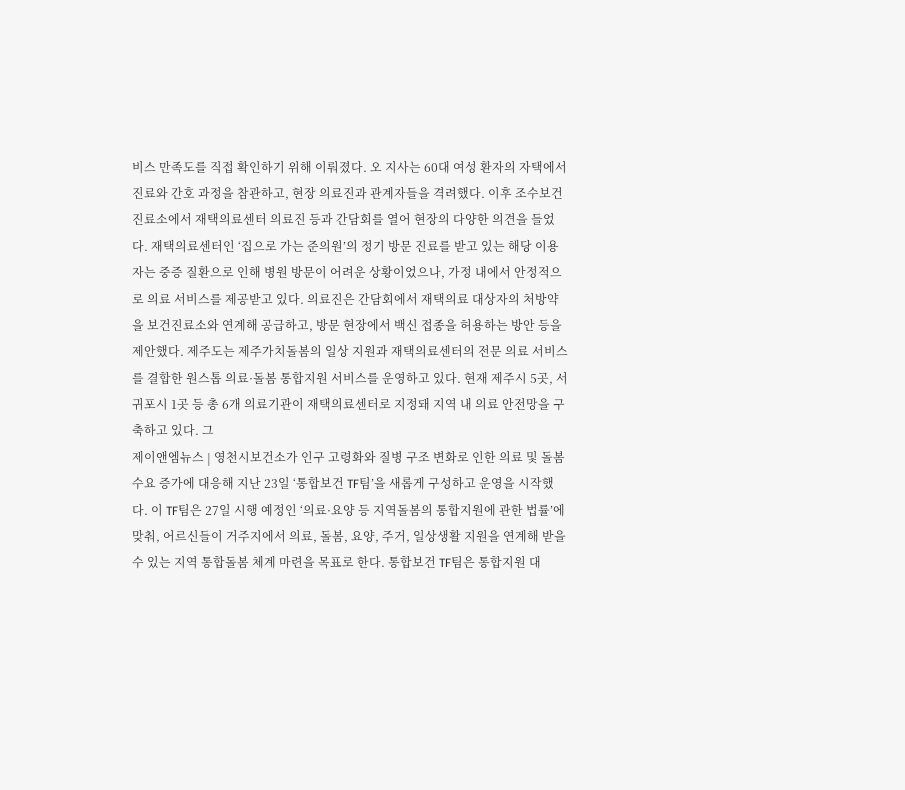비스 만족도를 직접 확인하기 위해 이뤄졌다. 오 지사는 60대 여성 환자의 자택에서 진료와 간호 과정을 참관하고, 현장 의료진과 관계자들을 격려했다. 이후 조수보건진료소에서 재택의료센터 의료진 등과 간담회를 열어 현장의 다양한 의견을 들었다. 재택의료센터인 ‘집으로 가는 준의원’의 정기 방문 진료를 받고 있는 해당 이용자는 중증 질환으로 인해 병원 방문이 어려운 상황이었으나, 가정 내에서 안정적으로 의료 서비스를 제공받고 있다. 의료진은 간담회에서 재택의료 대상자의 처방약을 보건진료소와 연계해 공급하고, 방문 현장에서 백신 접종을 허용하는 방안 등을 제안했다. 제주도는 제주가치돌봄의 일상 지원과 재택의료센터의 전문 의료 서비스를 결합한 원스톱 의료·돌봄 통합지원 서비스를 운영하고 있다. 현재 제주시 5곳, 서귀포시 1곳 등 총 6개 의료기관이 재택의료센터로 지정돼 지역 내 의료 안전망을 구축하고 있다. 그
제이앤엠뉴스 | 영천시보건소가 인구 고령화와 질병 구조 변화로 인한 의료 및 돌봄 수요 증가에 대응해 지난 23일 ‘통합보건 TF팀’을 새롭게 구성하고 운영을 시작했다. 이 TF팀은 27일 시행 예정인 ‘의료·요양 등 지역돌봄의 통합지원에 관한 법률’에 맞춰, 어르신들이 거주지에서 의료, 돌봄, 요양, 주거, 일상생활 지원을 연계해 받을 수 있는 지역 통합돌봄 체계 마련을 목표로 한다. 통합보건 TF팀은 통합지원 대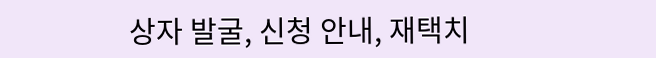상자 발굴, 신청 안내, 재택치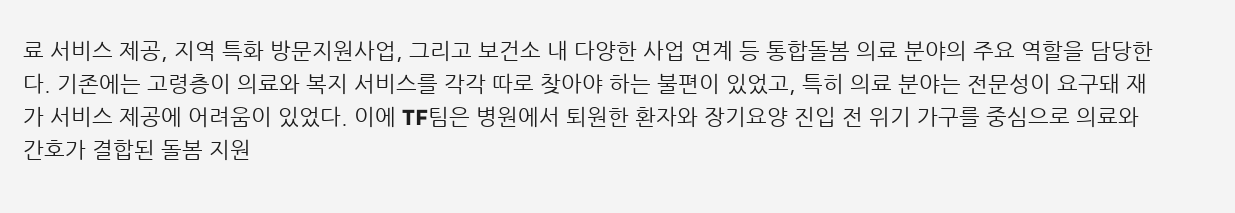료 서비스 제공, 지역 특화 방문지원사업, 그리고 보건소 내 다양한 사업 연계 등 통합돌봄 의료 분야의 주요 역할을 담당한다. 기존에는 고령층이 의료와 복지 서비스를 각각 따로 찾아야 하는 불편이 있었고, 특히 의료 분야는 전문성이 요구돼 재가 서비스 제공에 어려움이 있었다. 이에 TF팀은 병원에서 퇴원한 환자와 장기요양 진입 전 위기 가구를 중심으로 의료와 간호가 결합된 돌봄 지원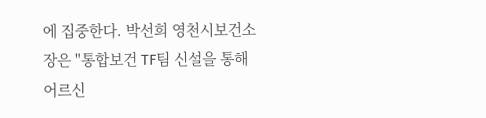에 집중한다. 박선희 영천시보건소장은 "통합보건 TF팀 신설을 통해 어르신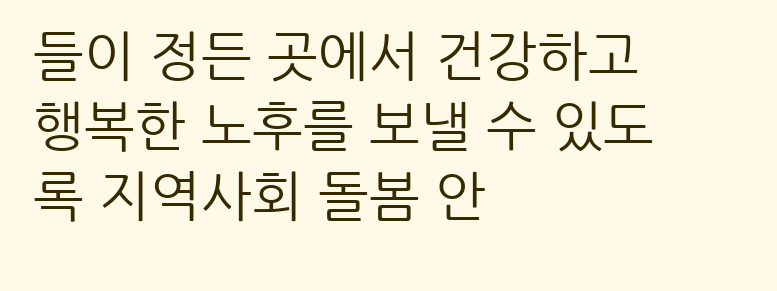들이 정든 곳에서 건강하고 행복한 노후를 보낼 수 있도록 지역사회 돌봄 안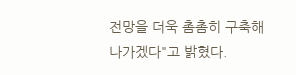전망을 더욱 촘촘히 구축해 나가겠다"고 밝혔다.